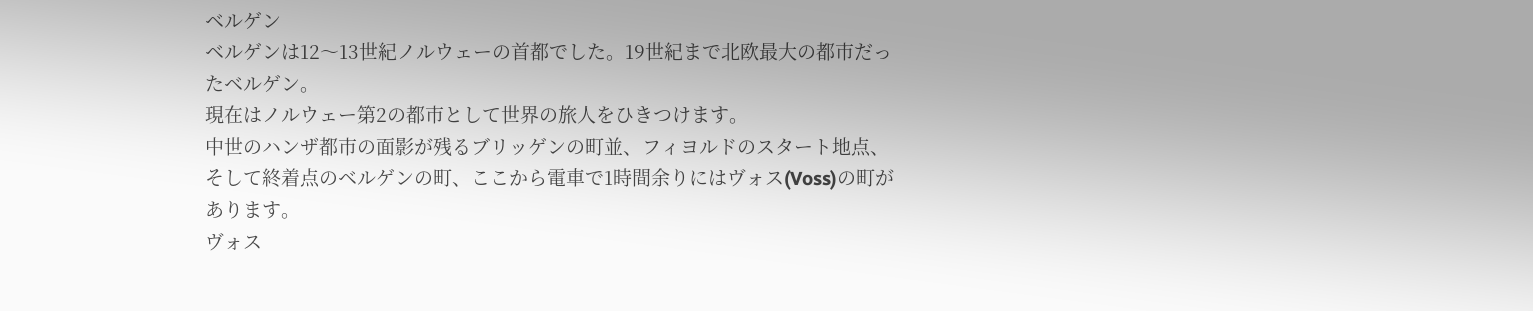ベルゲン
ベルゲンは12〜13世紀ノルウェーの首都でした。19世紀まで北欧最大の都市だったベルゲン。
現在はノルウェー第2の都市として世界の旅人をひきつけます。
中世のハンザ都市の面影が残るブリッゲンの町並、フィヨルドのスタート地点、そして終着点のベルゲンの町、ここから電車で1時間余りにはヴォス(Voss)の町があります。
ヴォス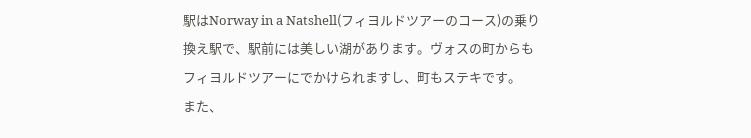駅はNorway in a Natshell(フィヨルドツアーのコース)の乗り換え駅で、駅前には美しい湖があります。ヴォスの町からもフィヨルドツアーにでかけられますし、町もステキです。
また、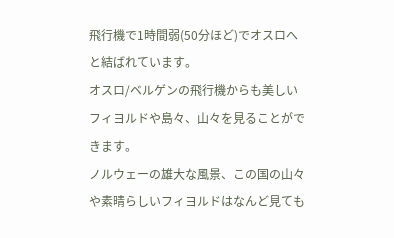飛行機で1時間弱(50分ほど)でオスロへと結ばれています。
オスロ/ベルゲンの飛行機からも美しいフィヨルドや島々、山々を見ることができます。
ノルウェーの雄大な風景、この国の山々や素晴らしいフィヨルドはなんど見ても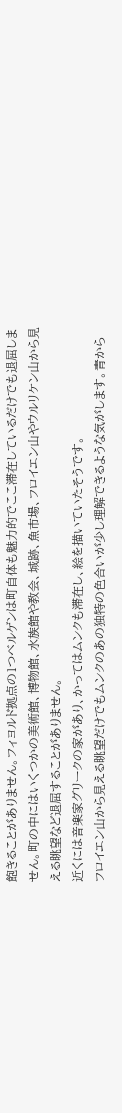飽きることがありません。フィヨルド拠点の1つベルゲンは町自体も魅力的でここ滞在しているだけでも退屈しません。町の中にはいくつかの美術館、博物館、水族館や教会、城跡、魚市場、フロイエン山やウルリケン山から見える眺望など退屈することがありません。
近くには音楽家グリークの家があり、かってはムンクも滞在し、絵を描いていたそうです。
フロイエン山から見える眺望だけでもムンクのあの独特の色合いが少し理解できるような気がします。青から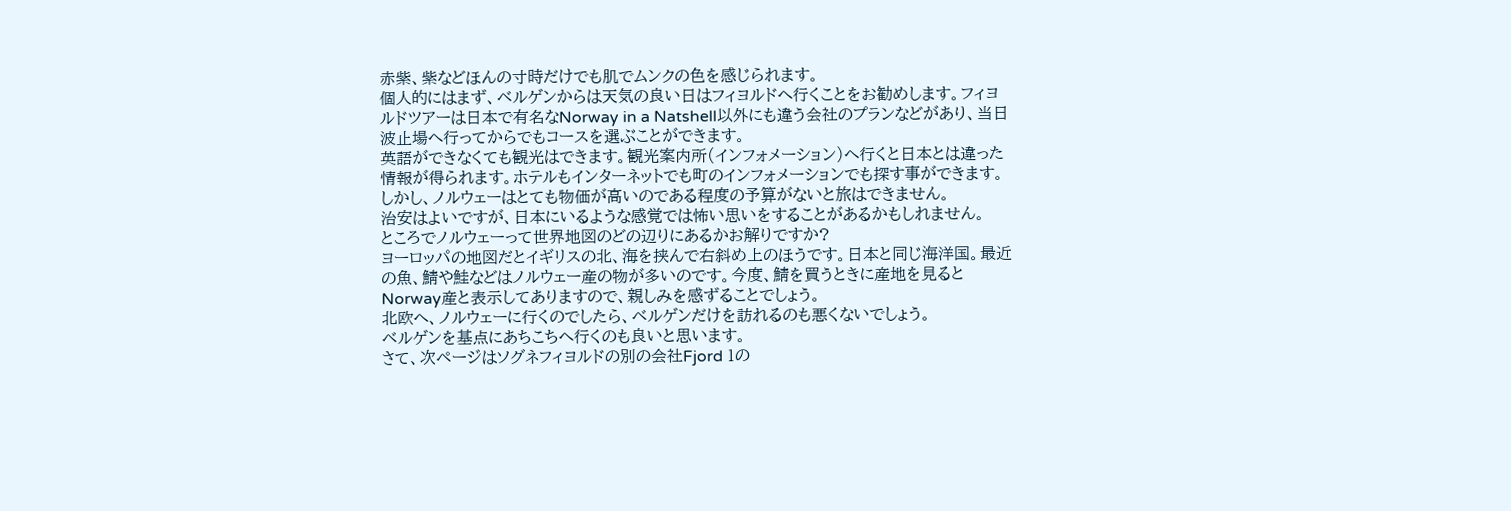赤紫、紫などほんの寸時だけでも肌でムンクの色を感じられます。
個人的にはまず、ベルゲンからは天気の良い日はフィヨルドへ行くことをお勧めします。フィヨルドツアーは日本で有名なNorway in a Natshell以外にも違う会社のプランなどがあり、当日波止場へ行ってからでもコースを選ぶことができます。
英語ができなくても観光はできます。観光案内所(インフォメーション)へ行くと日本とは違った情報が得られます。ホテルもインターネットでも町のインフォメーションでも探す事ができます。
しかし、ノルウェーはとても物価が高いのである程度の予算がないと旅はできません。
治安はよいですが、日本にいるような感覚では怖い思いをすることがあるかもしれません。
ところでノルウェーって世界地図のどの辺りにあるかお解りですか?
ヨーロッパの地図だとイギリスの北、海を挟んで右斜め上のほうです。日本と同じ海洋国。最近の魚、鯖や鮭などはノルウェー産の物が多いのです。今度、鯖を買うときに産地を見るとNorway産と表示してありますので、親しみを感ずることでしょう。
北欧へ、ノルウェーに行くのでしたら、ベルゲンだけを訪れるのも悪くないでしょう。
ベルゲンを基点にあちこちへ行くのも良いと思います。
さて、次ページはソグネフィヨルドの別の会社Fjord 1の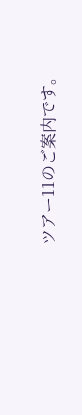ツアー11のご案内です。